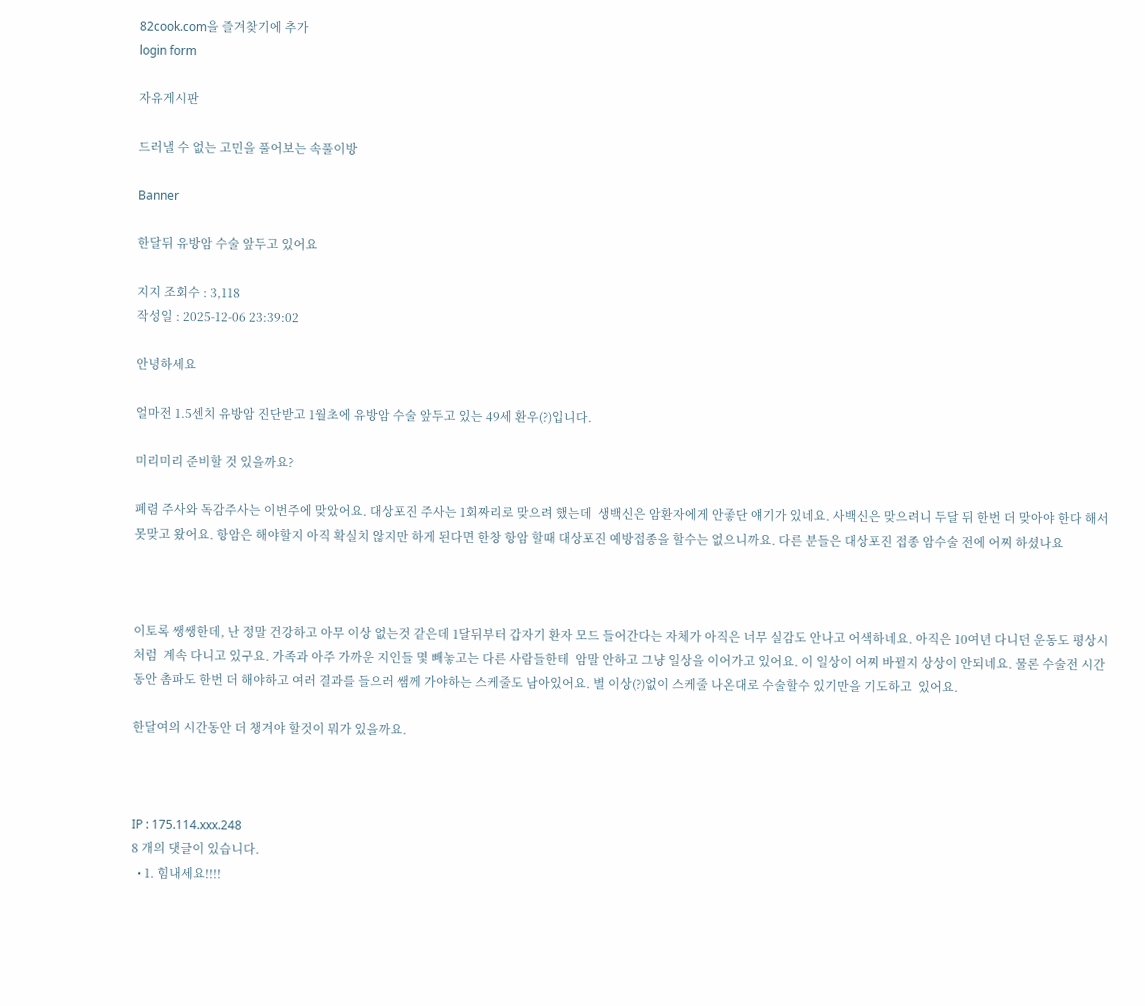82cook.com을 즐겨찾기에 추가
login form

자유게시판

드러낼 수 없는 고민을 풀어보는 속풀이방

Banner

한달뒤 유방암 수술 앞두고 있어요

지지 조회수 : 3,118
작성일 : 2025-12-06 23:39:02

안녕하세요

얼마전 1.5센치 유방암 진단받고 1월초에 유방암 수술 앞두고 있는 49세 환우(?)입니다.

미리미리 준비할 것 있을까요?

폐렴 주사와 독감주사는 이번주에 맞았어요. 대상포진 주사는 1회짜리로 맞으려 했는데  생백신은 암환자에게 안좋단 얘기가 있네요. 사백신은 맞으려니 두달 뒤 한번 더 맞아야 한다 해서 못맞고 왔어요. 항암은 해야할지 아직 확실치 않지만 하게 된다면 한창 항암 할때 대상포진 예방접종을 할수는 없으니까요. 다른 분들은 대상포진 접종 암수술 전에 어찌 하셨나요



이토록 쌩쌩한데, 난 정말 건강하고 아무 이상 없는것 같은데 1달뒤부터 갑자기 환자 모드 들어간다는 자체가 아직은 너무 실감도 안나고 어색하네요. 아직은 10여년 다니던 운동도 평상시처럼  계속 다니고 있구요. 가족과 아주 가까운 지인들 몇 빼놓고는 다른 사람들한테  암말 안하고 그냥 일상을 이어가고 있어요. 이 일상이 어찌 바뀔지 상상이 안되네요. 물론 수술전 시간동안 촘파도 한번 더 해야하고 여러 결과를 들으러 쌤께 가야하는 스케줄도 남아있어요. 별 이상(?)없이 스케줄 나온대로 수술할수 있기만을 기도하고  있어요.

한달여의 시간동안 더 챙겨야 할것이 뭐가 있을까요.



IP : 175.114.xxx.248
8 개의 댓글이 있습니다.
  • 1. 힘내세요!!!!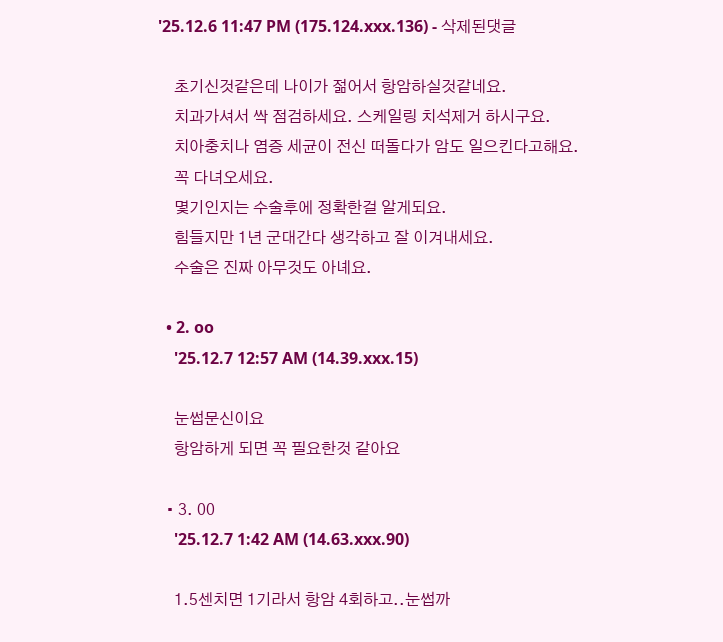'25.12.6 11:47 PM (175.124.xxx.136) - 삭제된댓글

    초기신것같은데 나이가 젊어서 항암하실것같네요.
    치과가셔서 싹 점검하세요. 스케일링 치석제거 하시구요.
    치아충치나 염증 세균이 전신 떠돌다가 암도 일으킨다고해요.
    꼭 다녀오세요.
    몇기인지는 수술후에 정확한걸 알게되요.
    힘들지만 1년 군대간다 생각하고 잘 이겨내세요.
    수술은 진짜 아무것도 아녜요.

  • 2. oo
    '25.12.7 12:57 AM (14.39.xxx.15)

    눈썹문신이요
    항암하게 되면 꼭 필요한것 같아요

  • 3. 00
    '25.12.7 1:42 AM (14.63.xxx.90)

    1.5센치면 1기라서 항암 4회하고..눈썹까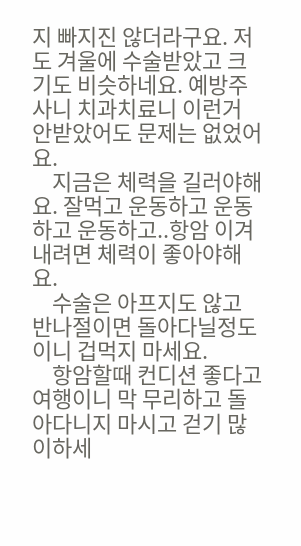지 빠지진 않더라구요. 저도 겨울에 수술받았고 크기도 비슷하네요. 예방주사니 치과치료니 이런거 안받았어도 문제는 없었어요.
    지금은 체력을 길러야해요. 잘먹고 운동하고 운동하고 운동하고..항암 이겨내려면 체력이 좋아야해요.
    수술은 아프지도 않고 반나절이면 돌아다닐정도이니 겁먹지 마세요.
    항암할때 컨디션 좋다고 여행이니 막 무리하고 돌아다니지 마시고 걷기 많이하세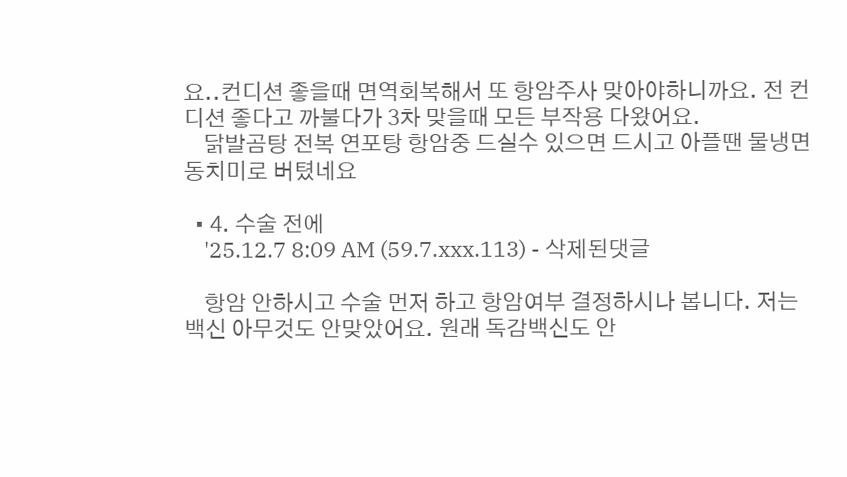요..컨디션 좋을때 면역회복해서 또 항암주사 맞아야하니까요. 전 컨디션 좋다고 까불다가 3차 맞을때 모든 부작용 다왔어요.
    닭발곰탕 전복 연포탕 항암중 드실수 있으면 드시고 아플땐 물냉면 동치미로 버텼네요

  • 4. 수술 전에
    '25.12.7 8:09 AM (59.7.xxx.113) - 삭제된댓글

    항암 안하시고 수술 먼저 하고 항암여부 결정하시나 봅니다. 저는 백신 아무것도 안맞았어요. 원래 독감백신도 안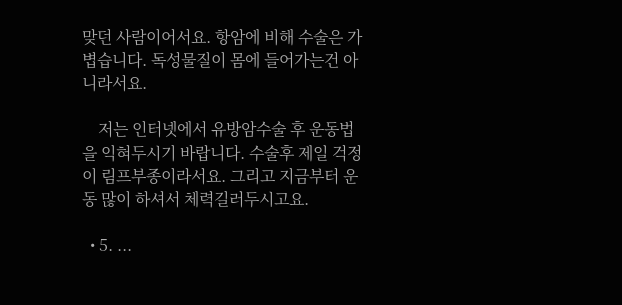맞던 사람이어서요. 항암에 비해 수술은 가볍습니다. 독성물질이 몸에 들어가는건 아니라서요.

    저는 인터넷에서 유방암수술 후 운동법을 익혀두시기 바랍니다. 수술후 제일 걱정이 림프부종이라서요. 그리고 지금부터 운동 많이 하셔서 체력길러두시고요.

  • 5. ...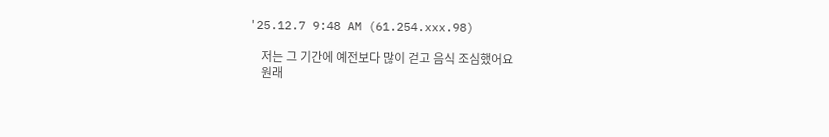'25.12.7 9:48 AM (61.254.xxx.98)

    저는 그 기간에 예전보다 많이 걷고 음식 조심했어요
    원래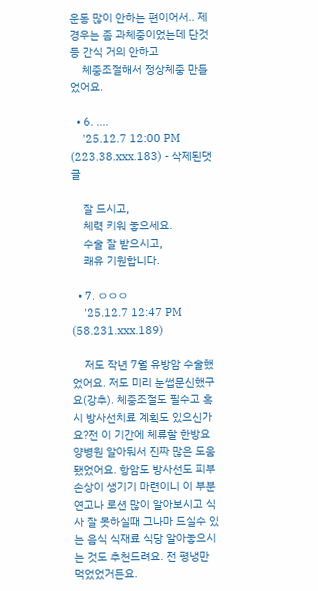운동 많이 안하는 편이어서.. 제 경우는 좀 과체중이었는데 단것 등 간식 거의 안하고
    체중조절해서 정상체중 만들었어요.

  • 6. ....
    '25.12.7 12:00 PM (223.38.xxx.183) - 삭제된댓글

    잘 드시고,
    체력 키워 놓으세요.
    수술 잘 받으시고,
    쾌유 기원합니다.

  • 7. ㅇㅇㅇ
    '25.12.7 12:47 PM (58.231.xxx.189)

    저도 작년 7월 유방암 수술했었어요. 저도 미리 눈썹문신했구요(강추). 체중조절도 필수고 혹시 방사선치료 계획도 있으신가요?전 이 기간에 체류할 한방요양병원 알아둬서 진짜 많은 도움됐었어요. 항암도 방사선도 피부손상이 생기기 마련이니 이 부분 연고나 로션 많이 알아보시고 식사 잘 못하실때 그나마 드실수 있는 음식 식재료 식당 알아놓으시는 것도 추천드려요. 전 평냉만 먹었었거든요.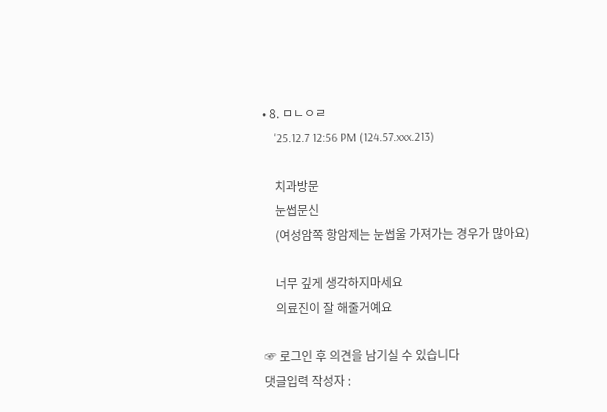• 8. ㅁㄴㅇㄹ
    '25.12.7 12:56 PM (124.57.xxx.213)

    치과방문
    눈썹문신
    (여성암쪽 항암제는 눈썹울 가져가는 경우가 많아요)

    너무 깊게 생각하지마세요
    의료진이 잘 해줄거예요

☞ 로그인 후 의견을 남기실 수 있습니다
댓글입력 작성자 :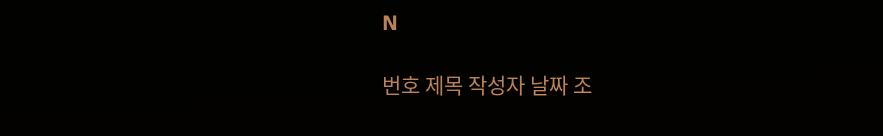N

번호 제목 작성자 날짜 조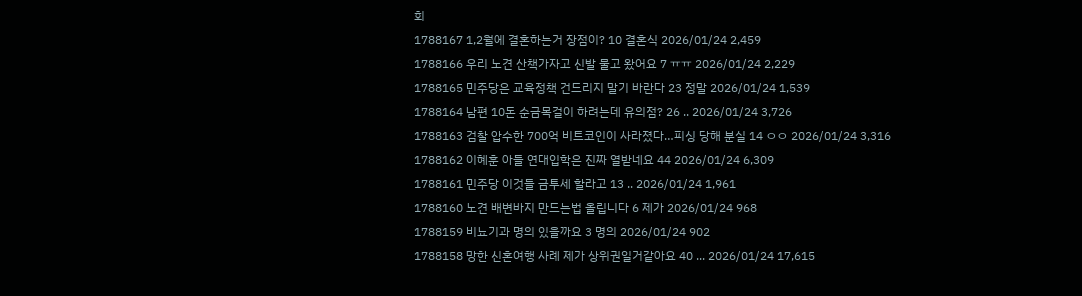회
1788167 1,2월에 결혼하는거 장점이? 10 결혼식 2026/01/24 2,459
1788166 우리 노견 산책가자고 신발 물고 왔어요 7 ㅠㅠ 2026/01/24 2,229
1788165 민주당은 교육정책 건드리지 말기 바란다 23 정말 2026/01/24 1,539
1788164 남편 10돈 순금목걸이 하려는데 유의점? 26 .. 2026/01/24 3,726
1788163 검찰 압수한 700억 비트코인이 사라졌다…피싱 당해 분실 14 ㅇㅇ 2026/01/24 3,316
1788162 이혜훈 아들 연대입학은 진짜 열받네요 44 2026/01/24 6,309
1788161 민주당 이것들 금투세 할라고 13 .. 2026/01/24 1,961
1788160 노견 배변바지 만드는법 올립니다 6 제가 2026/01/24 968
1788159 비뇨기과 명의 있을까요 3 명의 2026/01/24 902
1788158 망한 신혼여행 사례 제가 상위권일거같아요 40 ... 2026/01/24 17,615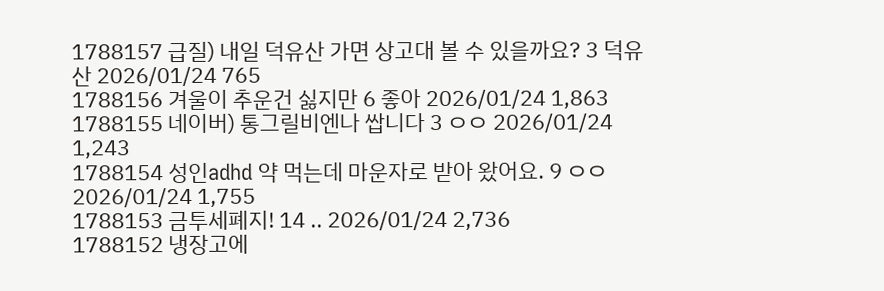1788157 급질) 내일 덕유산 가면 상고대 볼 수 있을까요? 3 덕유산 2026/01/24 765
1788156 겨울이 추운건 싫지만 6 좋아 2026/01/24 1,863
1788155 네이버) 통그릴비엔나 쌉니다 3 ㅇㅇ 2026/01/24 1,243
1788154 성인adhd 약 먹는데 마운자로 받아 왔어요. 9 ㅇㅇ 2026/01/24 1,755
1788153 금투세폐지! 14 .. 2026/01/24 2,736
1788152 냉장고에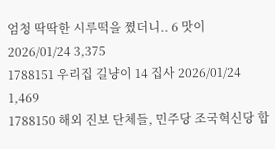엄청 딱딱한 시루떡을 쪘더니.. 6 맛이 2026/01/24 3,375
1788151 우리집 길냥이 14 집사 2026/01/24 1,469
1788150 해외 진보 단체들, 민주당 조국혁신당 합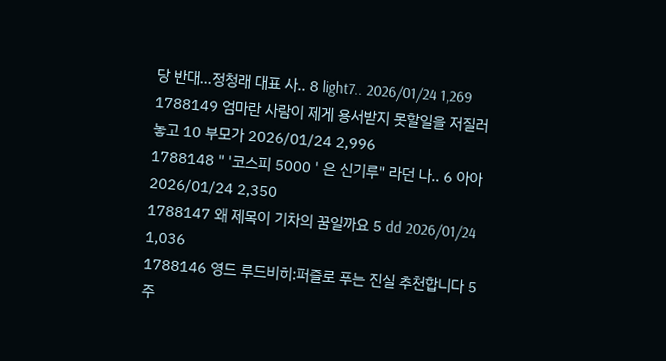당 반대…정청래 대표 사.. 8 light7.. 2026/01/24 1,269
1788149 엄마란 사람이 제게 용서받지 못할일을 저질러놓고 10 부모가 2026/01/24 2,996
1788148 " '코스피 5000 ' 은 신기루" 라던 나.. 6 아아 2026/01/24 2,350
1788147 왜 제목이 기차의 꿈일까요 5 dd 2026/01/24 1,036
1788146 영드 루드비히:퍼즐로 푸는 진실 추천합니다 5 주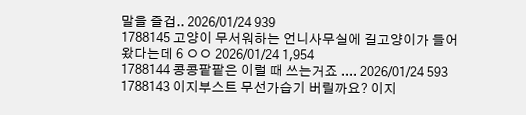말을 즐겁.. 2026/01/24 939
1788145 고양이 무서워하는 언니사무실에 길고양이가 들어왔다는데 6 ㅇㅇ 2026/01/24 1,954
1788144 콩콩팥팥은 이럴 때 쓰는거죠 .... 2026/01/24 593
1788143 이지부스트 무선가습기 버릴까요? 이지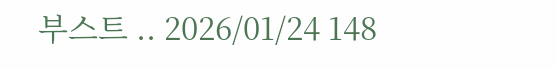부스트 .. 2026/01/24 148